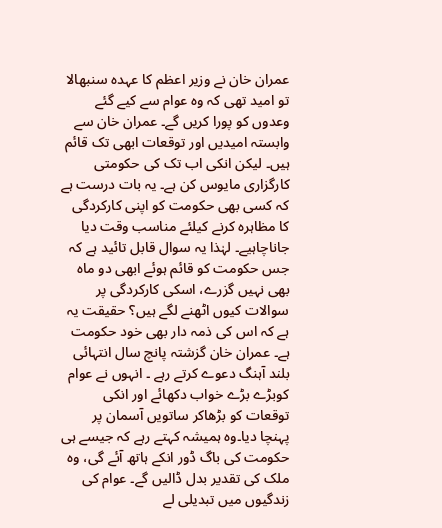عمران خان نے وزیر اعظم کا عہدہ سنبھالا تو امید تھی کہ وہ عوام سے کیے گئے وعدوں کو پورا کریں گے۔ عمران خان سے وابستہ امیدیں اور توقعات ابھی تک قائم ہیں۔ لیکن انکی اب تک کی حکومتی کارگزاری مایوس کن ہے۔ یہ بات درست ہے کہ کسی بھی حکومت کو اپنی کارکردگی کا مظاہرہ کرنے کیلئے مناسب وقت دیا جاناچاہیے۔ لہٰذا یہ سوال قابل تائید ہے کہ جس حکومت کو قائم ہوئے ابھی دو ماہ بھی نہیں گزرے، اسکی کارکردگی پر سوالات کیوں اٹھنے لگے ہیں؟ حقیقت یہ ہے کہ اس کی ذمہ دار بھی خود حکومت ہے۔ عمران خان گزشتہ پانچ سال انتہائی بلند آہنگ دعوے کرتے رہے ۔ انہوں نے عوام کوبڑے بڑے خواب دکھائے اور انکی توقعات کو بڑھاکر ساتویں آسمان پر پہنچا دیا۔وہ ہمیشہ کہتے رہے کہ جیسے ہی حکومت کی باگ ڈور انکے ہاتھ آئے گی، وہ ملک کی تقدیر بدل ڈالیں گے۔ عوام کی زندگیوں میں تبدیلی لے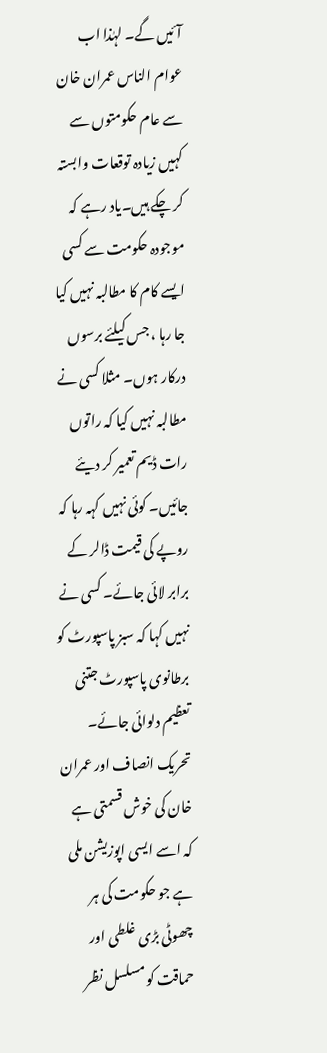آئیں گے۔ لہٰذا اب عوام الناس عمران خان سے عام حکومتوں سے کہیں زیادہ توقعات وابستہ کر چکے ہیں۔یاد رہے کہ موجودہ حکومت سے کسی ایسے کام کا مطالبہ نہیں کیا جا رہا ، جس کیلئے برسوں درکار ہوں۔ مثلا کسی نے مطالبہ نہیں کیا کہ راتوں رات ڈیم تعمیر کر دیئے جائیں۔ کوئی نہیں کہہ رہا کہ روپے کی قیمت ڈالر کے برابر لائی جائے۔ کسی نے نہیں کہا کہ سبز پاسپورٹ کو برطانوی پاسپورٹ جتنی تعظیم دلوائی جائے۔ تحریک انصاف اور عمران خان کی خوش قسمتی ہے کہ اسے ایسی اپوزیشن ملی ہے جو حکومت کی ہر چھوٹی بڑی غلطی اور حماقت کو مسلسل نظر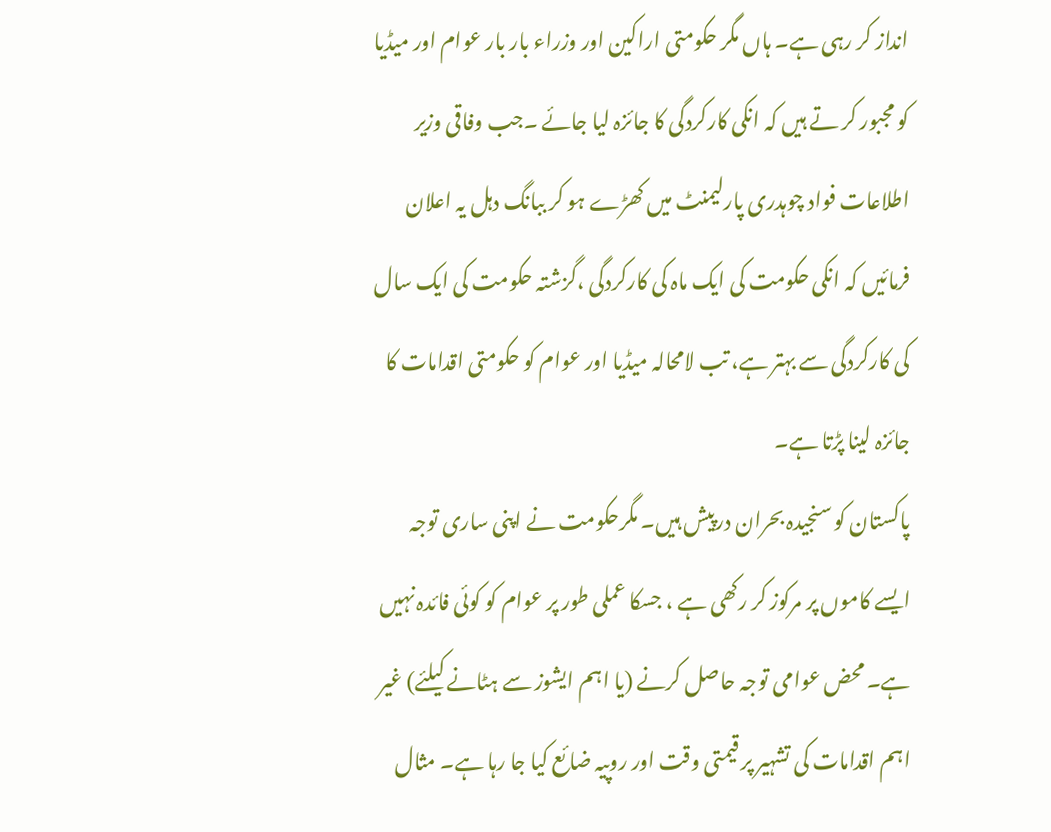انداز کر رہی ہے۔ ہاں مگر حکومتی اراکین اور وزراء بار بار عوام اور میڈیا کو مجبور کر تے ہیں کہ انکی کارکردگی کا جائزہ لیا جائے ۔جب وفاقی وزیر اطلاعات فواد چوہدری پارلیمنٹ میں کھڑے ہو کر ببانگ دہل یہ اعلان فرمائیں کہ انکی حکومت کی ایک ماہ کی کارکردگی ،گزشتہ حکومت کی ایک سال کی کارکردگی سے بہتر ہے، تب لامحالہ میڈیا اور عوام کو حکومتی اقدامات کا جائزہ لینا پڑتا ہے۔
پاکستان کو سنجیدہ بحران درپیش ہیں۔ مگرحکومت نے اپنی ساری توجہ ایسے کاموں پر مرکوز کر رکھی ہے ، جسکا عملی طور پر عوام کو کوئی فائدہ نہیں ہے۔ محض عوامی توجہ حاصل کرنے (یا اہم ایشوز سے ہٹانے کیلئے) غیر اہم اقدامات کی تشہیر پر قیمتی وقت اور روپیہ ضائع کیا جا رہا ہے۔ مثال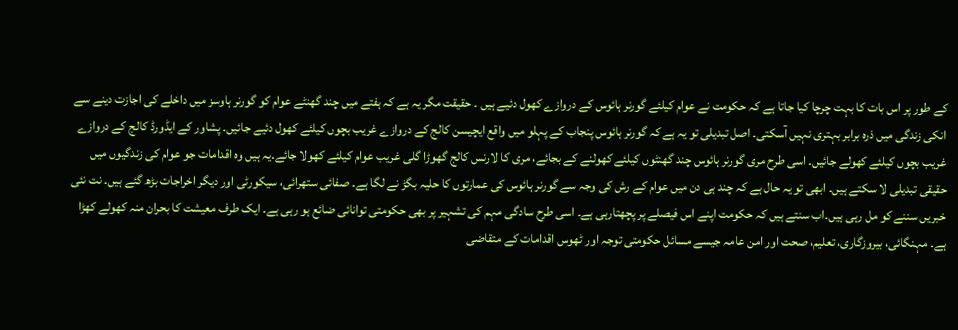کے طور پر اس بات کا بہت چرچا کیا جاتا ہے کہ حکومت نے عوام کیلئے گورنر ہائوس کے دروازے کھول دئیے ہیں ۔ حقیقت مگر یہ ہے کہ ہفتے میں چند گھنٹے عوام کو گورنر ہاوسز میں داخلے کی اجازت دینے سے انکی زندگی میں ذرہ برابر بہتری نہیں آسکتی۔ اصل تبدیلی تو یہ ہے کہ گورنر ہائوس پنجاب کے پہلو میں واقع ایچیسن کالج کے دروازے غریب بچوں کیلئے کھول دئیے جائیں۔ پشاور کے ایڈورڈ کالج کے دروازے غریب بچوں کیلئے کھولے جائیں۔ اسی طرح مری گورنر ہائوس چند گھنٹوں کیلئے کھولنے کے بجائے، مری کا لارنس کالج گھوڑا گلی غریب عوام کیلئے کھولا جائے۔یہ ہیں وہ اقدامات جو عوام کی زندگیوں میں حقیقی تبدیلی لا سکتے ہیں۔ ابھی تو یہ حال ہے کہ چند ہی دن میں عوام کے رش کی وجہ سے گورنر ہائوس کی عمارتوں کا حلیہ بگڑ نے لگا ہے۔ صفائی ستھرائی، سیکورٹی اور دیگر اخراجات بڑھ گئے ہیں۔ نت نئی خبریں سننے کو مل رہی ہیں۔اب سنتے ہیں کہ حکومت اپنے اس فیصلے پر پچھتارہی ہے۔ اسی طرح سادگی مہم کی تشہیر پر بھی حکومتی توانائی ضائع ہو رہی ہے۔ ایک طرف معیشت کا بحران منہ کھولے کھڑا ہے۔ مہنگائی، بیروزگاری، تعلیم، صحت اور امن عامہ جیسے مسائل حکومتی توجہ اور ٹھوس اقدامات کے متقاضی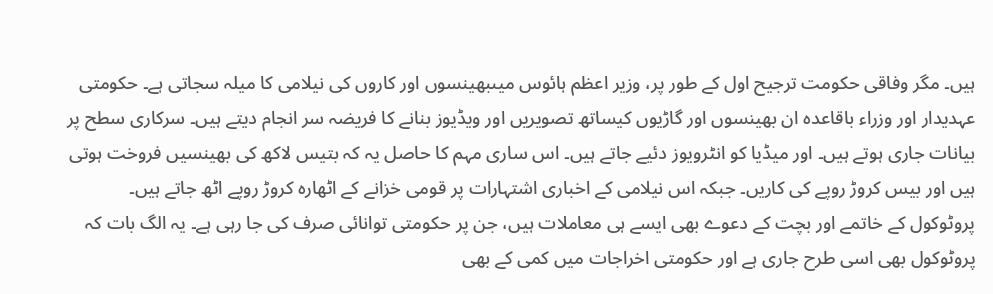ہیں۔ مگر وفاقی حکومت ترجیح اول کے طور پر، وزیر اعظم ہائوس میںبھینسوں اور کاروں کی نیلامی کا میلہ سجاتی ہے۔ حکومتی عہدیدار اور وزراء باقاعدہ ان بھینسوں اور گاڑیوں کیساتھ تصویریں اور ویڈیوز بنانے کا فریضہ سر انجام دیتے ہیں۔ سرکاری سطح پر بیانات جاری ہوتے ہیں۔ اور میڈیا کو انٹرویوز دئیے جاتے ہیں۔ اس ساری مہم کا حاصل یہ کہ بتیس لاکھ کی بھینسیں فروخت ہوتی ہیں اور بیس کروڑ روپے کی کاریں۔ جبکہ اس نیلامی کے اخباری اشتہارات پر قومی خزانے کے اٹھارہ کروڑ روپے اٹھ جاتے ہیں۔
پروٹوکول کے خاتمے اور بچت کے دعوے بھی ایسے ہی معاملات ہیں، جن پر حکومتی توانائی صرف کی جا رہی ہے۔ یہ الگ بات کہ پروٹوکول بھی اسی طرح جاری ہے اور حکومتی اخراجات میں کمی کے بھی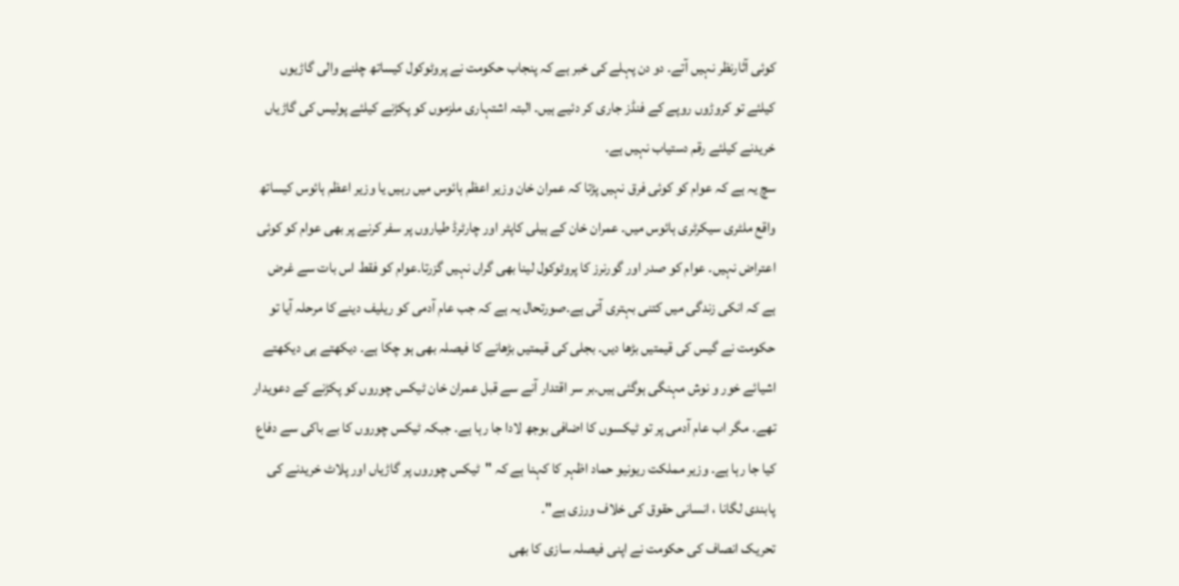کوئی آثارنظر نہیں آتے۔ دو دن پہلے کی خبر ہے کہ پنجاب حکومت نے پروٹوکول کیساتھ چلنے والی گاڑیوں کیلئے تو کروڑوں روپے کے فنڈز جاری کر دئیے ہیں۔ البتہ اشتہاری ملزموں کو پکڑنے کیلئے پولیس کی گاڑیاں خریدنے کیلئے رقم دستیاب نہیں ہے۔
سچ یہ ہے کہ عوام کو کوئی فرق نہیں پڑتا کہ عمران خان وزیر اعظم ہائوس میں رہیں یا وزیر اعظم ہائوس کیساتھ واقع ملٹری سیکرٹری ہائوس میں۔ عمران خان کے ہیلی کاپٹر اور چارٹرڈ طیاروں پر سفر کرنے پر بھی عوام کو کوئی اعتراض نہیں۔ عوام کو صدر اور گورنرز کا پروٹوکول لینا بھی گراں نہیں گزرتا۔عوام کو فقط اس بات سے غرض ہے کہ انکی زندگی میں کتنی بہتری آتی ہے۔صورتحال یہ ہے کہ جب عام آدمی کو ریلیف دینے کا مرحلہ آیا تو حکومت نے گیس کی قیمتیں بڑھا دیں۔ بجلی کی قیمتیں بڑھانے کا فیصلہ بھی ہو چکا ہے۔ دیکھتے ہی دیکھتے اشیائے خور و نوش مہنگی ہوگئی ہیں۔بر سر اقتدار آنے سے قبل عمران خان ٹیکس چوروں کو پکڑنے کے دعویدار تھے۔ مگر اب عام آدمی پر تو ٹیکسوں کا اضافی بوجھ لادا جا رہا ہے۔ جبکہ ٹیکس چوروں کا بے باکی سے دفاع کیا جا رہا ہے۔ وزیر مملکت ریونیو حماد اظہر کا کہنا ہے کہ "ٹیکس چوروں پر گاڑیاں اور پلاٹ خریدنے کی پابندی لگانا ، انسانی حقوق کی خلاف ورزی ہے"۔
تحریک انصاف کی حکومت نے اپنی فیصلہ سازی کا بھی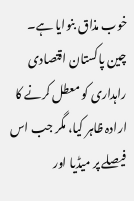خوب مذاق بنوایا ہے۔ چین پاکستان اقتصادی راہداری کو معطل کرنے کا ارادہ ظاہر کیا، مگر جب اس فیصلے پر میڈیا اور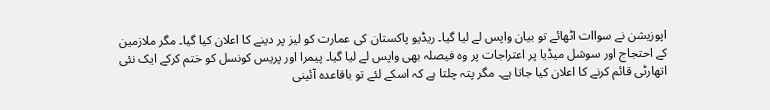اپوزیشن نے سواات اٹھائے تو بیان واپس لے لیا گیا۔ ریڈیو پاکستان کی عمارت کو لیز پر دینے کا اعلان کیا گیا۔ مگر ملازمین کے احتجاج اور سوشل میڈیا پر اعتراجات پر وہ فیصلہ بھی واپس لے لیا گیا۔ پیمرا اور پریس کونسل کو ختم کرکے ایک نئی اتھارٹی قائم کرنے کا اعلان کیا جاتا ہے۔ مگر پتہ چلتا ہے کہ اسکے لئے تو باقاعدہ آئینی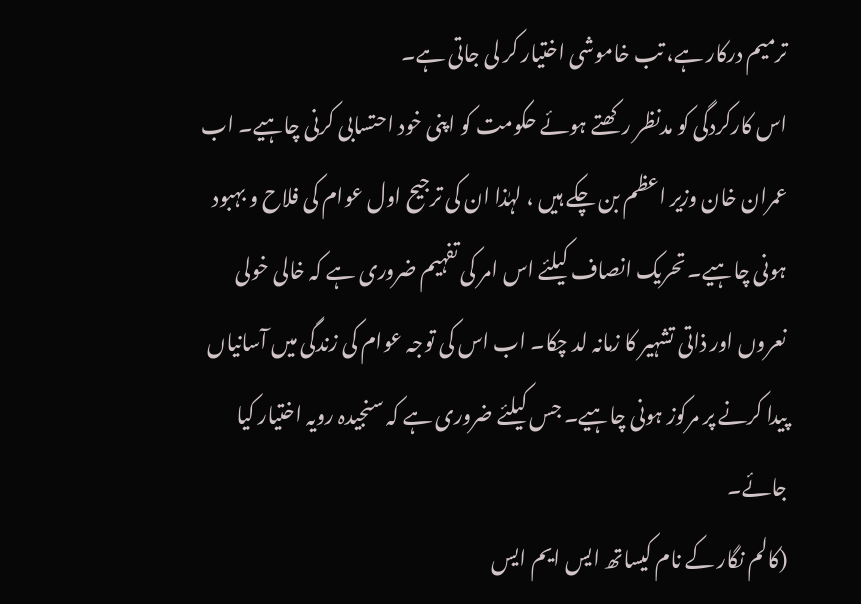ترمیم درکار ہے، تب خاموشی اختیار کر لی جاتی ہے۔
اس کارکردگی کو مدنظر رکھتے ہوئے حکومت کو اپنی خود احتسابی کرنی چاہیے۔ اب عمران خان وزیر اعظم بن چکے ہیں ، لہٰذا ان کی ترجیح اول عوام کی فلاح و بہبود ہونی چاہیے۔ تحریک انصاف کیلئے اس امر کی تفہیم ضروری ہے کہ خالی خولی نعروں اور ذاتی تشہیر کا زمانہ لد چکا۔ اب اس کی توجہ عوام کی زندگی میں آسانیاں پیدا کرنے پر مرکوز ہونی چاہیے۔ جس کیلئے ضروری ہے کہ سنجیدہ رویہ اختیار کیا جائے۔
(کالم نگار کے نام کیساتھ ایس ایم ایس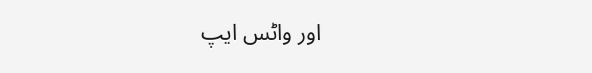اور واٹس ایپ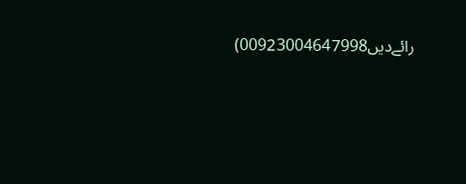رائےدیں00923004647998)